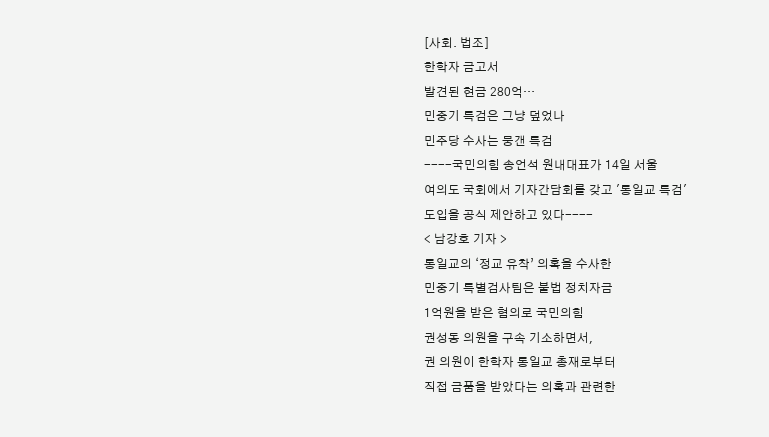[사회. 법조]
한학자 금고서
발견된 현금 280억…
민중기 특검은 그냥 덮었나
민주당 수사는 뭉갠 특검
----국민의힘 송언석 원내대표가 14일 서울
여의도 국회에서 기자간담회를 갖고 '통일교 특검'
도입을 공식 제안하고 있다----
< 남강호 기자 >
통일교의 ‘정교 유착’ 의혹을 수사한
민중기 특별검사팀은 불법 정치자금
1억원을 받은 혐의로 국민의힘
권성동 의원을 구속 기소하면서,
권 의원이 한학자 통일교 총재로부터
직접 금품을 받았다는 의혹과 관련한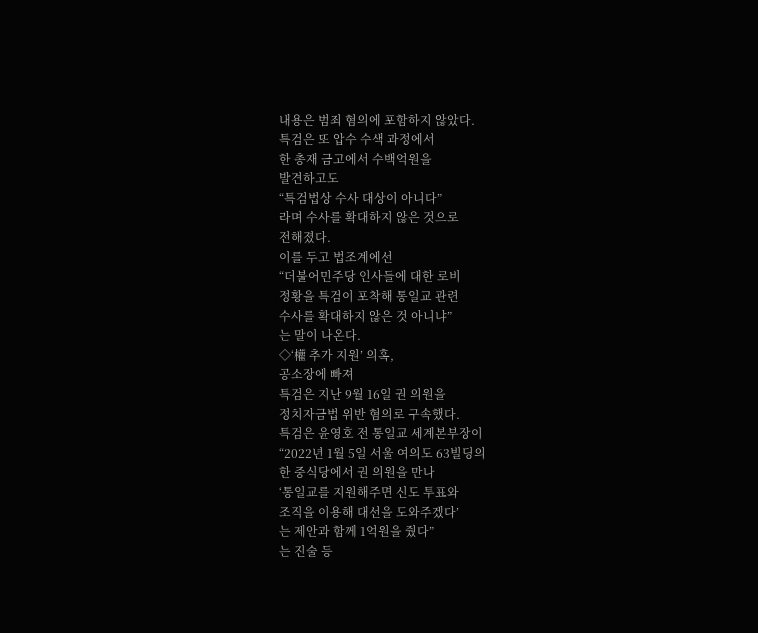내용은 범죄 혐의에 포함하지 않았다.
특검은 또 압수 수색 과정에서
한 총재 금고에서 수백억원을
발견하고도
“특검법상 수사 대상이 아니다”
라며 수사를 확대하지 않은 것으로
전해졌다.
이를 두고 법조계에선
“더불어민주당 인사들에 대한 로비
정황을 특검이 포착해 통일교 관련
수사를 확대하지 않은 것 아니냐”
는 말이 나온다.
◇‘權 추가 지원’ 의혹,
공소장에 빠져
특검은 지난 9월 16일 권 의원을
정치자금법 위반 혐의로 구속했다.
특검은 윤영호 전 통일교 세계본부장이
“2022년 1월 5일 서울 여의도 63빌딩의
한 중식당에서 권 의원을 만나
‘통일교를 지원해주면 신도 투표와
조직을 이용해 대선을 도와주겠다’
는 제안과 함께 1억원을 줬다”
는 진술 등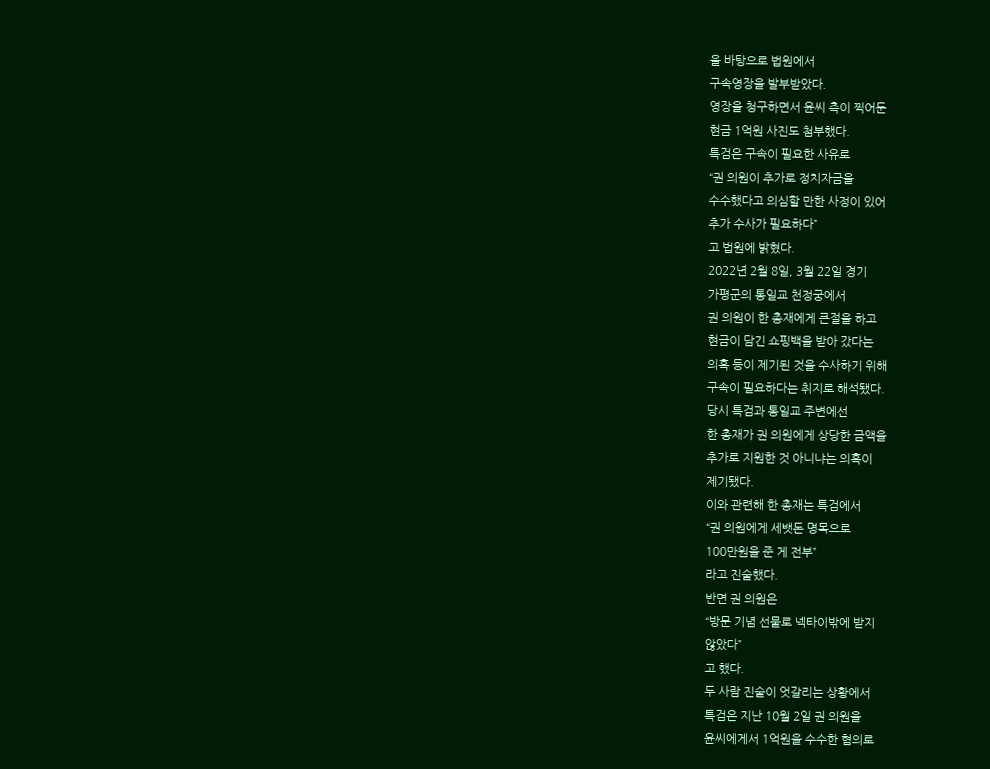을 바탕으로 법원에서
구속영장을 발부받았다.
영장을 청구하면서 윤씨 측이 찍어둔
현금 1억원 사진도 첨부했다.
특검은 구속이 필요한 사유로
“권 의원이 추가로 정치자금을
수수했다고 의심할 만한 사정이 있어
추가 수사가 필요하다”
고 법원에 밝혔다.
2022년 2월 8일, 3월 22일 경기
가평군의 통일교 천정궁에서
권 의원이 한 총재에게 큰절을 하고
현금이 담긴 쇼핑백을 받아 갔다는
의혹 등이 제기된 것을 수사하기 위해
구속이 필요하다는 취지로 해석됐다.
당시 특검과 통일교 주변에선
한 총재가 권 의원에게 상당한 금액을
추가로 지원한 것 아니냐는 의혹이
제기됐다.
이와 관련해 한 총재는 특검에서
“권 의원에게 세뱃돈 명목으로
100만원을 준 게 전부”
라고 진술했다.
반면 권 의원은
“방문 기념 선물로 넥타이밖에 받지
않았다”
고 했다.
두 사람 진술이 엇갈리는 상황에서
특검은 지난 10월 2일 권 의원을
윤씨에게서 1억원을 수수한 혐의로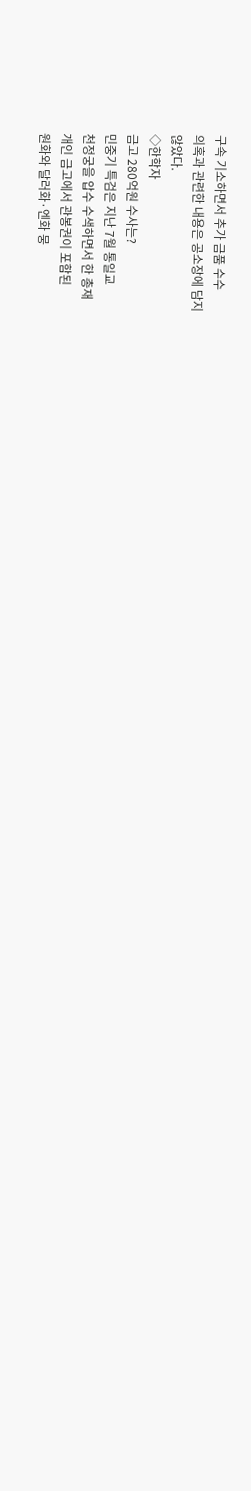구속 기소하면서 추가 금품 수수
의혹과 관련한 내용은 공소장에 담지
않았다.
◇한학자
금고 280억원 수사는?
민중기 특검은 지난 7월 통일교
천정궁을 압수 수색하면서 한 총재
개인 금고에서 관봉권이 포함된
원화와 달러화·엔화 뭉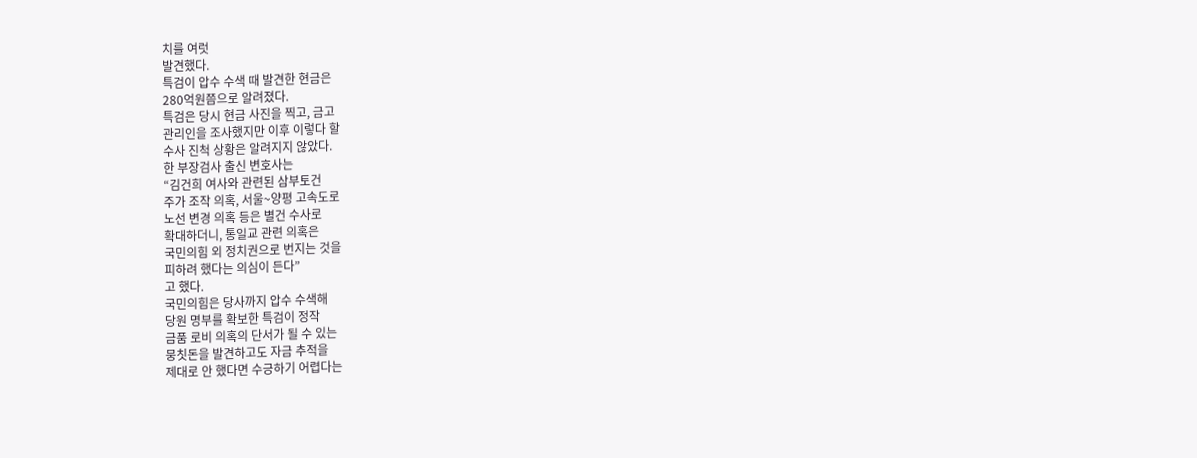치를 여럿
발견했다.
특검이 압수 수색 때 발견한 현금은
280억원쯤으로 알려졌다.
특검은 당시 현금 사진을 찍고, 금고
관리인을 조사했지만 이후 이렇다 할
수사 진척 상황은 알려지지 않았다.
한 부장검사 출신 변호사는
“김건희 여사와 관련된 삼부토건
주가 조작 의혹, 서울~양평 고속도로
노선 변경 의혹 등은 별건 수사로
확대하더니, 통일교 관련 의혹은
국민의힘 외 정치권으로 번지는 것을
피하려 했다는 의심이 든다”
고 했다.
국민의힘은 당사까지 압수 수색해
당원 명부를 확보한 특검이 정작
금품 로비 의혹의 단서가 될 수 있는
뭉칫돈을 발견하고도 자금 추적을
제대로 안 했다면 수긍하기 어렵다는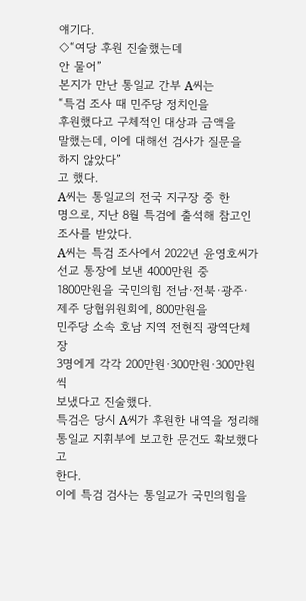얘기다.
◇“여당 후원 진술했는데
안 물어”
본지가 만난 통일교 간부 A씨는
“특검 조사 때 민주당 정치인을
후원했다고 구체적인 대상과 금액을
말했는데, 이에 대해선 검사가 질문을
하지 않았다”
고 했다.
A씨는 통일교의 전국 지구장 중 한
명으로, 지난 8월 특검에 출석해 참고인
조사를 받았다.
A씨는 특검 조사에서 2022년 윤영호씨가
선교 통장에 보낸 4000만원 중
1800만원을 국민의힘 전남·전북·광주·
제주 당협위원회에, 800만원을
민주당 소속 호남 지역 전현직 광역단체장
3명에게 각각 200만원·300만원·300만원씩
보냈다고 진술했다.
특검은 당시 A씨가 후원한 내역을 정리해
통일교 지휘부에 보고한 문건도 확보했다고
한다.
이에 특검 검사는 통일교가 국민의힘을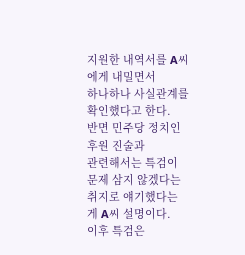지원한 내역서를 A씨에게 내밀면서
하나하나 사실관계를 확인했다고 한다.
반면 민주당 정치인 후원 진술과
관련해서는 특검이 문제 삼지 않겠다는
취지로 얘기했다는 게 A씨 설명이다.
이후 특검은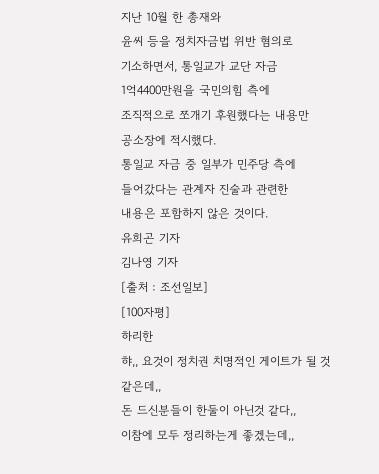지난 10월 한 총재와
윤씨 등을 정치자금법 위반 혐의로
기소하면서, 통일교가 교단 자금
1억4400만원을 국민의힘 측에
조직적으로 쪼개기 후원했다는 내용만
공소장에 적시했다.
통일교 자금 중 일부가 민주당 측에
들어갔다는 관계자 진술과 관련한
내용은 포함하지 않은 것이다.
유희곤 기자
김나영 기자
[출처 : 조선일보]
[100자평]
하리한
햐,, 요것이 정치권 치명적인 게이트가 될 것
같은데,,
돈 드신분들이 한둘이 아닌것 같다,,
이참에 모두 정리하는게 좋겠는데,,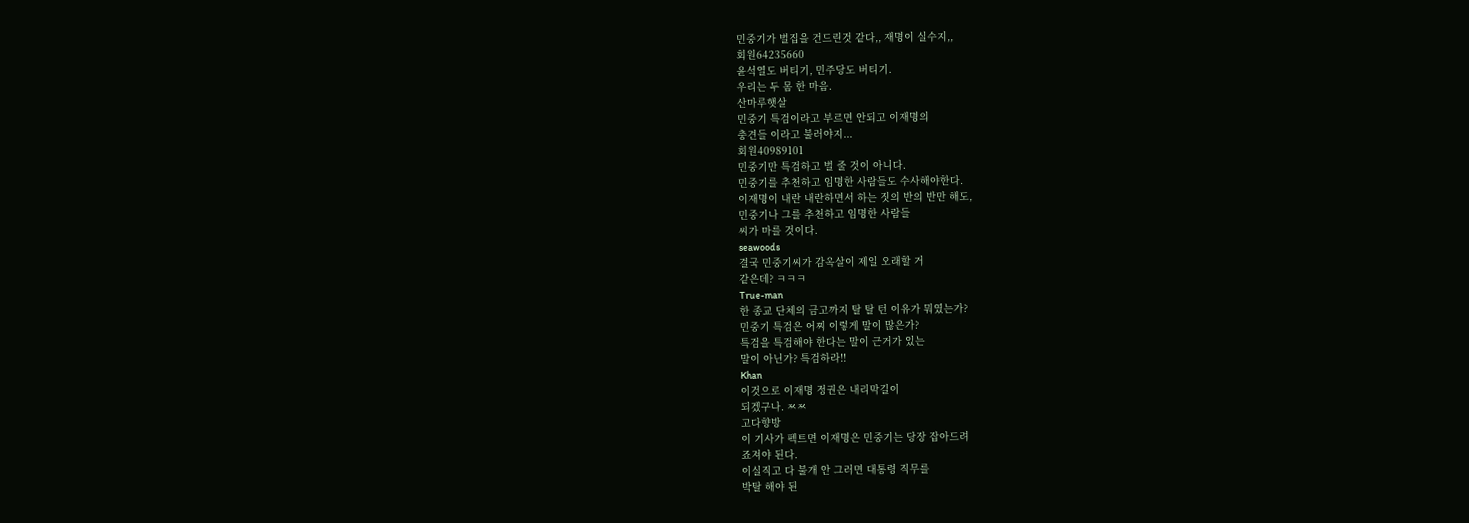민중기가 벌집을 건드린것 같다,, 재명이 실수지,,
회원64235660
윤석열도 버티기, 민주당도 버티기.
우리는 두 몸 한 마음.
산마루햇살
민중기 특검이라고 부르면 안되고 이재명의
충견들 이라고 불러야지...
회원40989101
민중기만 특검하고 벌 줄 것이 아니다.
민중기를 추천하고 임명한 사람들도 수사해야한다.
이재명이 내란 내란하면서 하는 짓의 반의 반만 해도,
민중기나 그를 추천하고 임명한 사람들
씨가 마를 것이다.
seawoods
결국 민중기씨가 감옥살이 제일 오래할 거
같은데? ㅋㅋㅋ
True-man
한 종교 단체의 금고까지 탈 탈 턴 이유가 뭐였는가?
민중기 특검은 어찌 이렇게 말이 많은가?
특검을 특검해야 한다는 말이 근거가 있는
말이 아닌가? 특검하라!!
Khan
이것으로 이재명 정권은 내리막길이
되겠구나. ㅉㅉ
고다향방
이 기사가 펙트면 이재명은 민중기는 당장 잡아드려
죠져야 된다.
이실직고 다 불개 안 그러면 대통령 직무를
박탈 해야 된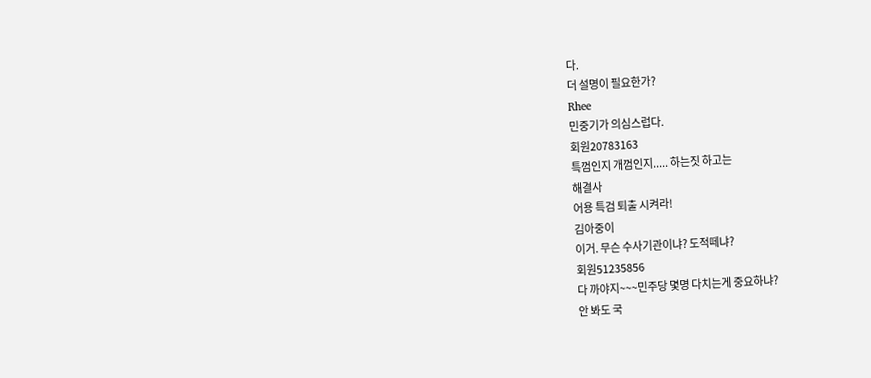다.
더 설명이 필요한가?
Rhee
민중기가 의심스럽다.
회원20783163
특껌인지 개껌인지..... 하는짓 하고는
해결사
어용 특검 퇴출 시켜라!
김아중이
이거. 무슨 수사기관이냐? 도적떼냐?
회원51235856
다 까야지~~~민주당 몇명 다치는게 중요하냐?
안 봐도 국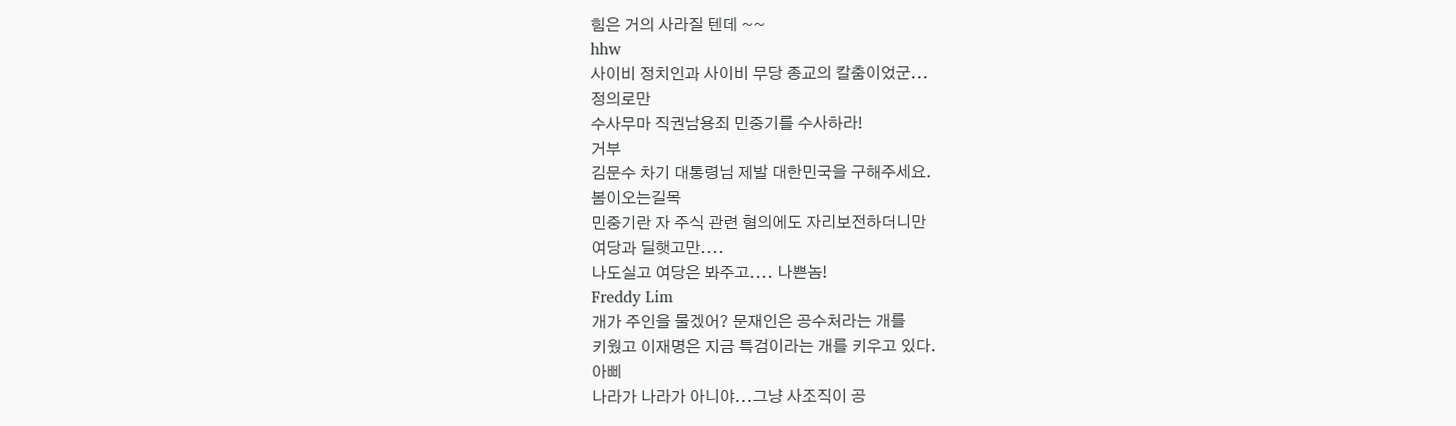힘은 거의 사라질 텐데 ~~
hhw
사이비 정치인과 사이비 무당 종교의 칼춤이었군...
정의로만
수사무마 직권남용죄 민중기를 수사하라!
거부
김문수 차기 대통령님 제발 대한민국을 구해주세요.
봄이오는길목
민중기란 자 주식 관련 혐의에도 자리보전하더니만
여당과 딜햇고만....
나도실고 여당은 봐주고.... 나쁜놈!
Freddy Lim
개가 주인을 물겠어? 문재인은 공수처라는 개를
키웠고 이재명은 지금 특검이라는 개를 키우고 있다.
아삐
나라가 나라가 아니야...그냥 사조직이 공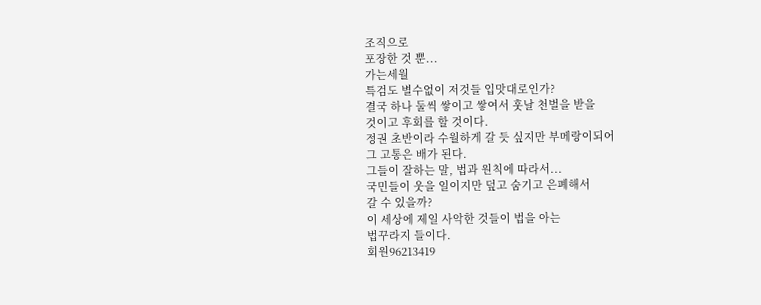조직으로
포장한 것 뿐...
가는세월
특검도 별수없이 저것들 입맛대로인가?
결국 하나 둘씩 쌓이고 쌓여서 훗날 천벌을 받을
것이고 후회를 할 것이다.
정권 초반이라 수월하게 갈 듯 싶지만 부메랑이되어
그 고통은 배가 된다.
그들이 잘하는 말, 법과 원칙에 따라서...
국민들이 웃을 일이지만 덮고 숨기고 은폐해서
갈 수 있을까?
이 세상에 제일 사악한 것들이 법을 아는
법꾸라지 들이다.
회원96213419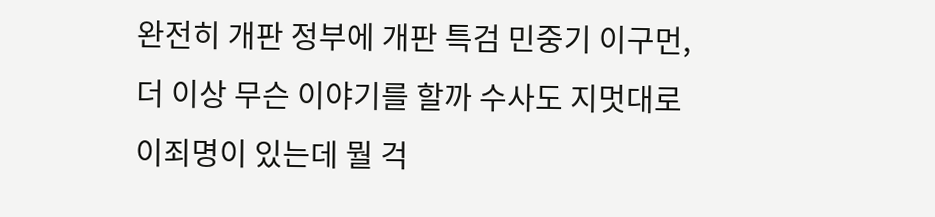완전히 개판 정부에 개판 특검 민중기 이구먼,
더 이상 무슨 이야기를 할까 수사도 지멋대로
이죄명이 있는데 뭘 걱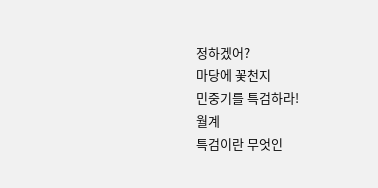정하겠어?
마당에 꽃천지
민중기를 특검하라!
월계
특검이란 무엇인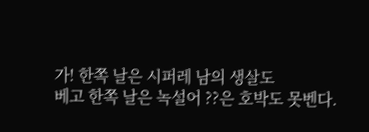가! 한쪽 날은 시퍼레 남의 생살도
베고 한쪽 날은 녹설어 ??은 호박도 못벤다.